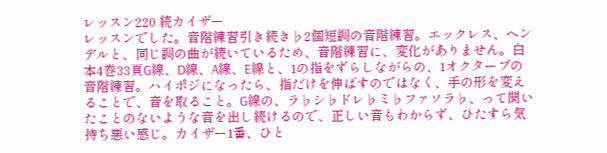レッスン220 続カイザー
レッスンでした。音階練習引き続き♭2個短調の音階練習。エックレス、ヘンデルと、同じ調の曲が続いているため、音階練習に、変化がありません。白本4巻33頁G線、D線、A線、E線と、1の指をずらしながらの、1オクターブの音階練習。ハイポジになったら、指だけを伸ばすのではなく、手の形を変えることで、音を取ること。G線の、ラ♭シ♭ドレ♭ミ♭ファソラ♭、って聞いたことのないような音を出し続けるので、正しい音もわからず、ひたすら気持ち悪い感じ。カイザー1番、ひと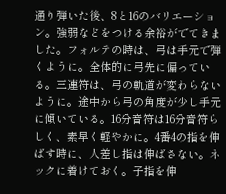通り弾いた後、8と16のバリエーション。強弱などをつける余裕がでてきました。フォルテの時は、弓は手元で弾くように。全体的に弓先に偏っている。三連符は、弓の軌道が変わらないように。途中から弓の角度が少し手元に傾いている。16分音符は16分音符らしく、素早く軽やかに。4番4の指を伸ばす時に、人差し指は伸ばさない。ネックに着けておく。子指を伸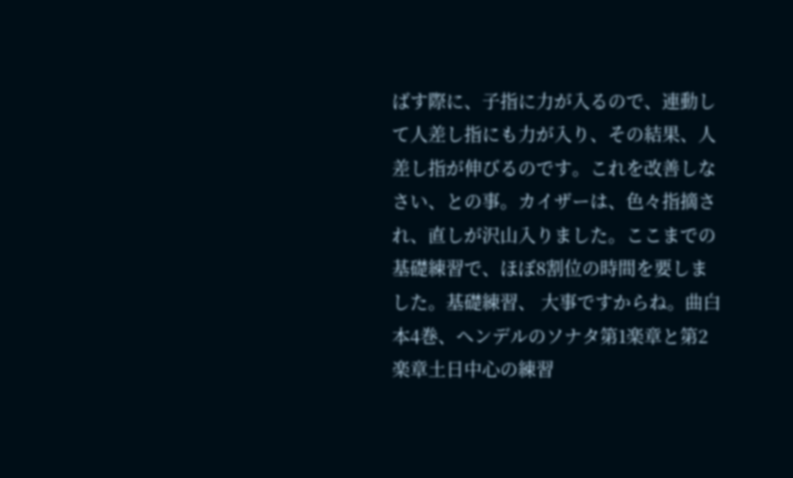ばす際に、子指に力が入るので、連動して人差し指にも力が入り、その結果、人差し指が伸びるのです。これを改善しなさい、との事。カイザーは、色々指摘され、直しが沢山入りました。ここまでの基礎練習で、ほぼ8割位の時間を要しました。基礎練習、 大事ですからね。曲白本4巻、ヘンデルのソナタ第1楽章と第2楽章土日中心の練習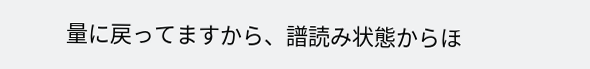量に戻ってますから、譜読み状態からほ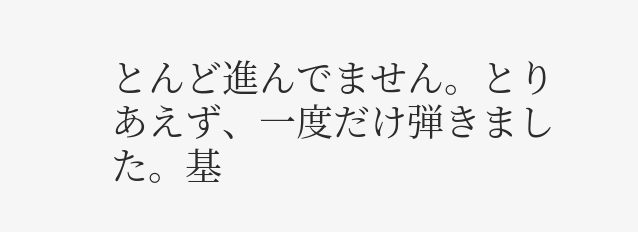とんど進んでません。とりあえず、一度だけ弾きました。基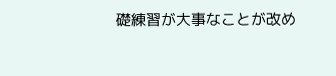礎練習が大事なことが改め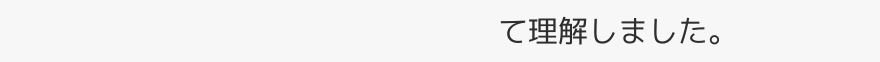て理解しました。